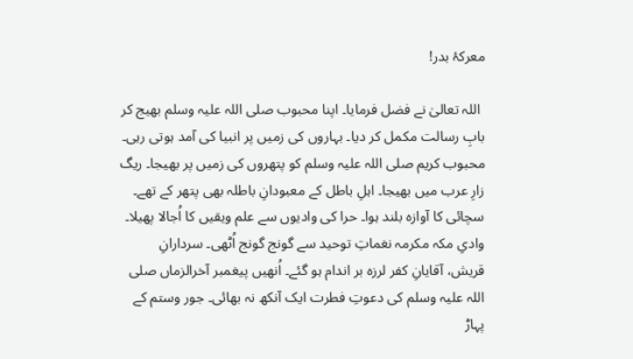معرکۂ بدر!

 اللہ تعالیٰ نے فضل فرمایا۔ اپنا محبوب صلی اللہ علیہ وسلم بھیج کر بابِ رسالت مکمل کر دیا۔ بہاروں کی زمیں پر انبیا کی آمد ہوتی رہی۔ محبوب کریم صلی اللہ علیہ وسلم کو پتھروں کی زمیں پر بھیجا۔ ریگ زارِ عرب میں بھیجا۔ اہلِ باطل کے معبودانِ باطلہ بھی پتھر کے تھے۔ سچائی کا آوازہ بلند ہوا۔ حرا کی وادیوں سے علم ویقیں کا اُجالا پھیلا۔ وادیِ مکہ مکرمہ نغماتِ توحید سے گونج گونج اُٹھی۔ سردارانِ قریش، آقایانِ کفر لرزہ بر اندام ہو گئے۔ اُنھیں پیغمبر آخرالزماں صلی اللہ علیہ وسلم کی دعوتِ فطرت ایک آنکھ نہ بھائی۔ جور وستم کے پہاڑ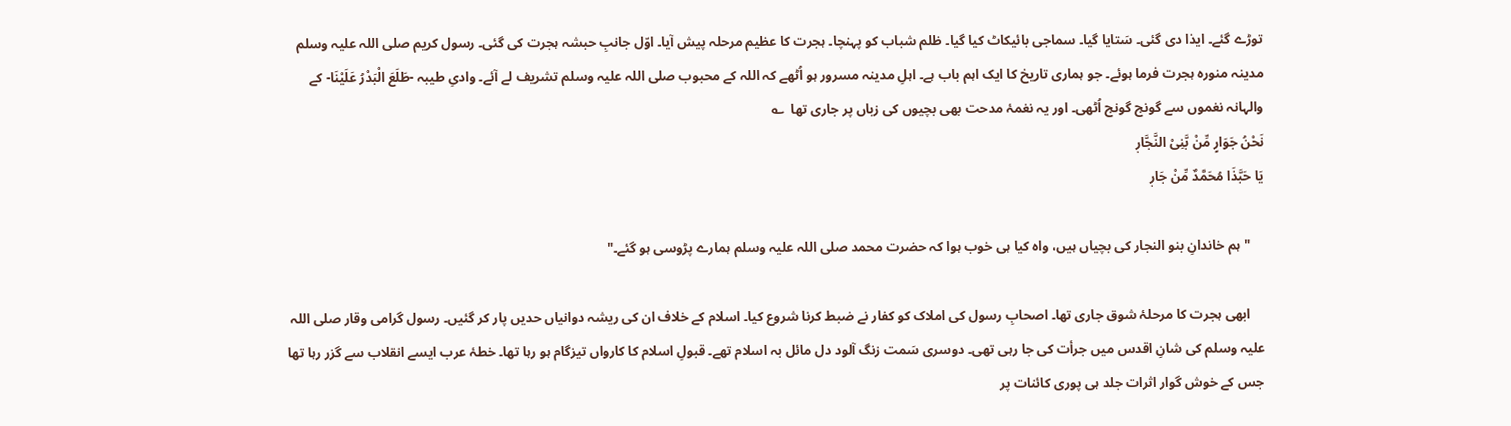توڑے گئے۔ ایذا دی گئی۔ سَتایا گیا۔ سماجی بائیکاٹ کیا گیا۔ ظلم شباب کو پہنچا۔ ہجرت کا عظیم مرحلہ پیش آیا۔ اوّل جانبِ حبشہ ہجرت کی گئی۔ رسول کریم صلی اللہ علیہ وسلم مدینہ منورہ ہجرت فرما ہوئے۔ جو ہماری تاریخ کا ایک اہم باب ہے۔ اہلِ مدینہ مسرور ہو اُٹھے کہ اللہ کے محبوب صلی اللہ علیہ وسلم تشریف لے آئے۔ وادیِ طیبہ -طَلَعَ الْبَدْرُ عَلَیْنَا- کے والہانہ نغموں سے گونج گونج اُٹھی۔ اور یہ نغمۂ مدحت بھی بچیوں کی زباں پر جاری تھا  ؎
نَحْنُ جَوَارٍ مِّنْ بَّنِیْ النَّجَّارٖ
یَا حَبَّذَا مُحَمَّدٌ مِّنْ جَارٖ

    "ہم خاندانِ بنو النجار کی بچیاں ہیں، واہ کیا ہی خوب ہوا کہ حضرت محمد صلی اللہ علیہ وسلم ہمارے پڑوسی ہو گئے۔"

    ابھی ہجرت کا مرحلۂ شوق جاری تھا۔ اصحابِ رسول کی املاک کو کفار نے ضبط کرنا شروع کیا۔ اسلام کے خلاف ان کی ریشہ دوانیاں حدیں پار کر گئیں۔ رسول گرامی وقار صلی اللہ علیہ وسلم کی شانِ اقدس میں جرأت کی جا رہی تھی۔ دوسری سَمت زنگ آلود دل مائل بہ اسلام تھے۔ قبولِ اسلام کا کارواں تیزگام ہو رہا تھا۔ خطۂ عرب ایسے انقلاب سے گزر رہا تھا جس کے خوش گوار اثرات جلد ہی پوری کائنات پر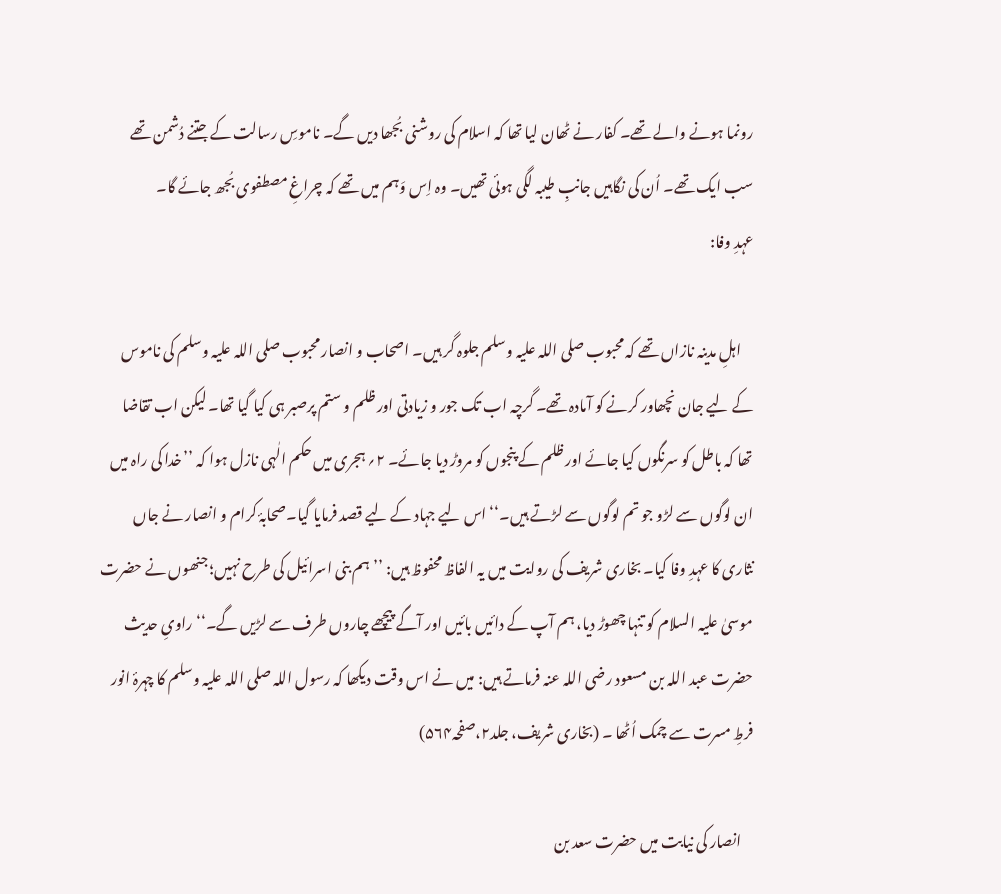رونما ہونے والے تھے۔ کفار نے ٹھان لیا تھا کہ اسلام کی روشنی بُجھا دیں گے۔ ناموسِ رسالت کے جتنے دُشمن تھے سب ایک تھے۔ اُن کی نگاہیں جانبِ طیبہ لگی ہوئی تھیں۔ وہ اِس وَہم میں تھے کہ چراغِ مصطفوی بُجھ جائے گا۔
عہدِ وفا:

    اہلِ مدینہ نازاں تھے کہ محبوب صلی اللہ علیہ وسلم جلوہ گر ہیں۔ اصحاب و انصار محبوب صلی اللہ علیہ وسلم کی ناموس کے لیے جان نچھاور کرنے کو آمادہ تھے۔ گرچہ اب تک جور و زیادتی اور ظلم و ستم پرصبر ہی کیا گیا تھا۔ لیکن اب تقاضا تھا کہ باطل کو سرنگوں کیا جائے اور ظلم کے پنجوں کو مروڑ دیا جائے۔ ۲؍ ہجری میں حکم الٰہی نازل ہوا کہ ’’خدا کی راہ میں ان لوگوں سے لڑو جو تم لوگوں سے لڑتے ہیں۔‘‘ اس لیے جہاد کے لیے قصد فرمایا گیا۔صحابۂ کرام و انصار نے جاں نثاری کا عہدِ وفا کیا۔ بخاری شریف کی روایت میں یہ الفاظ محفوظ ہیں: ’’ہم بنی اسرائیل کی طرح نہیں؛ جنھوں نے حضرت موسیٰ علیہ السلام کو تنہا چھوڑ دیا، ہم آپ کے دائیں بائیں اور آگے پیچھے چاروں طرف سے لڑیں گے۔‘‘ راویِ حدیث حضرت عبد اللہ بن مسعود رضی اللہ عنہ فرماتے ہیں: میں نے اس وقت دیکھا کہ رسول اللہ صلی اللہ علیہ وسلم کا چہرۂ انور فرطِ مسرت سے چمک اُٹھا ۔ (بخاری شریف، جلد۲،صفحہ۵۶۴)

    انصار کی نیابت میں حضرت سعد بن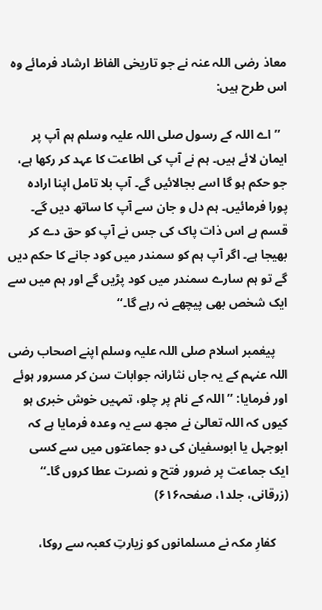معاذ رضی اللہ عنہ نے جو تاریخی الفاظ ارشاد فرمائے وہ اس طرح ہیں:

  ’’اے اللہ کے رسول صلی اللہ علیہ وسلم ہم آپ پر ایمان لائے ہیں۔ ہم نے آپ کی اطاعت کا عہد کر رکھا ہے، جو حکم ہو گا اسے بجالائیں گے۔ آپ بلا تامل اپنا ارادہ پورا فرمائیں۔ ہم دل و جان سے آپ کا ساتھ دیں گے۔ قسم ہے اس ذات پاک کی جس نے آپ کو حق دے کر بھیجا ہے۔ اگر آپ ہم کو سمندر میں کود جانے کا حکم دیں گے تو ہم سارے سمندر میں کود پڑیں گے اور ہم میں سے ایک شخص بھی پیچھے نہ رہے گا۔‘‘

    پیغمبر اسلام صلی اللہ علیہ وسلم اپنے اصحاب رضی اللہ عنہم کے یہ جاں نثارانہ جوابات سن کر مسرور ہوئے اور فرمایا: ’’اللہ کے نام پر چلو، تمہیں خوش خبری ہو کیوں کہ اللہ تعالیٰ نے مجھ سے یہ وعدہ فرمایا ہے کہ ابوجہل یا ابوسفیان کی دو جماعتوں میں سے کسی ایک جماعت پر ضرور فتح و نصرت عطا کروں گا۔‘‘ (زرقانی، جلد۱، صفحہ۶۱۶)

    کفارِ مکہ نے مسلمانوں کو زیارتِ کعبہ سے روکا،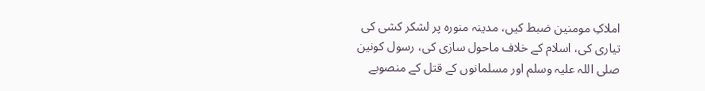املاکِ مومنین ضبط کیں، مدینہ منورہ پر لشکر کشی کی تیاری کی، اسلام کے خلاف ماحول سازی کی، رسول کونین صلی اللہ علیہ وسلم اور مسلمانوں کے قتل کے منصوبے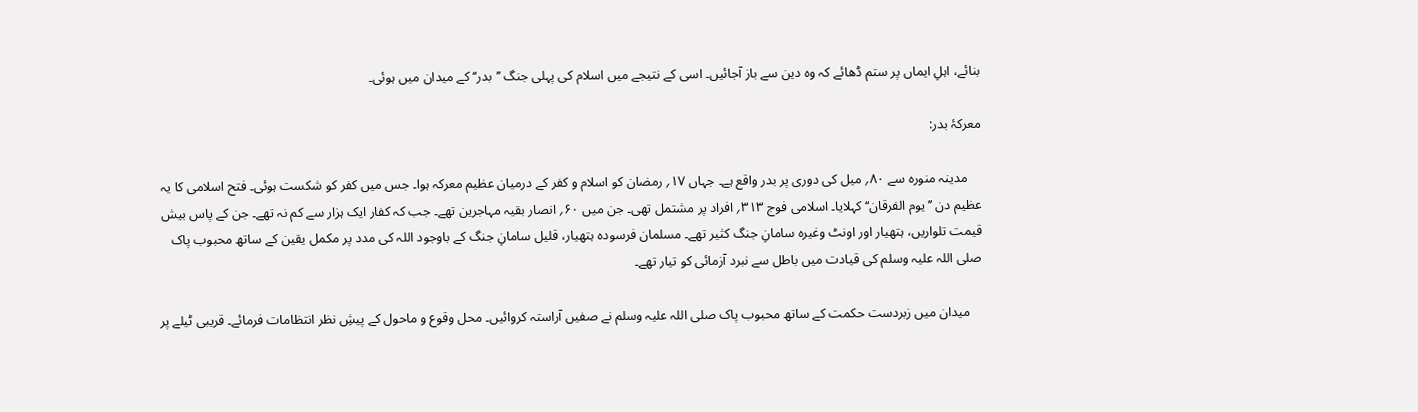بنائے، اہلِ ایماں پر ستم ڈھائے کہ وہ دین سے باز آجائیں۔ اسی کے نتیجے میں اسلام کی پہلی جنگ ’’بدر‘‘ کے میدان میں ہوئی۔

معرکۂ بدر:

    مدینہ منورہ سے ۸۰؍ میل کی دوری پر بدر واقع ہے۔ جہاں ۱۷؍ رمضان کو اسلام و کفر کے درمیان عظیم معرکہ ہوا۔ جس میں کفر کو شکست ہوئی۔ فتح اسلامی کا یہ عظیم دن ’’یوم الفرقان‘‘ کہلایا۔ اسلامی فوج ۳۱۳؍ افراد پر مشتمل تھی۔ جن میں ۶۰؍ انصار بقیہ مہاجرین تھے۔ جب کہ کفار ایک ہزار سے کم نہ تھے۔ جن کے پاس بیش قیمت تلواریں، ہتھیار اور اونٹ وغیرہ سامانِ جنگ کثیر تھے۔ مسلمان فرسودہ ہتھیار، قلیل سامانِ جنگ کے باوجود اللہ کی مدد پر مکمل یقین کے ساتھ محبوب پاک صلی اللہ علیہ وسلم کی قیادت میں باطل سے نبرد آزمائی کو تیار تھے۔

    میدان میں زبردست حکمت کے ساتھ محبوب پاک صلی اللہ علیہ وسلم نے صفیں آراستہ کروائیں۔ محل وقوع و ماحول کے پیشِ نظر انتظامات فرمائے۔ قریبی ٹیلے پر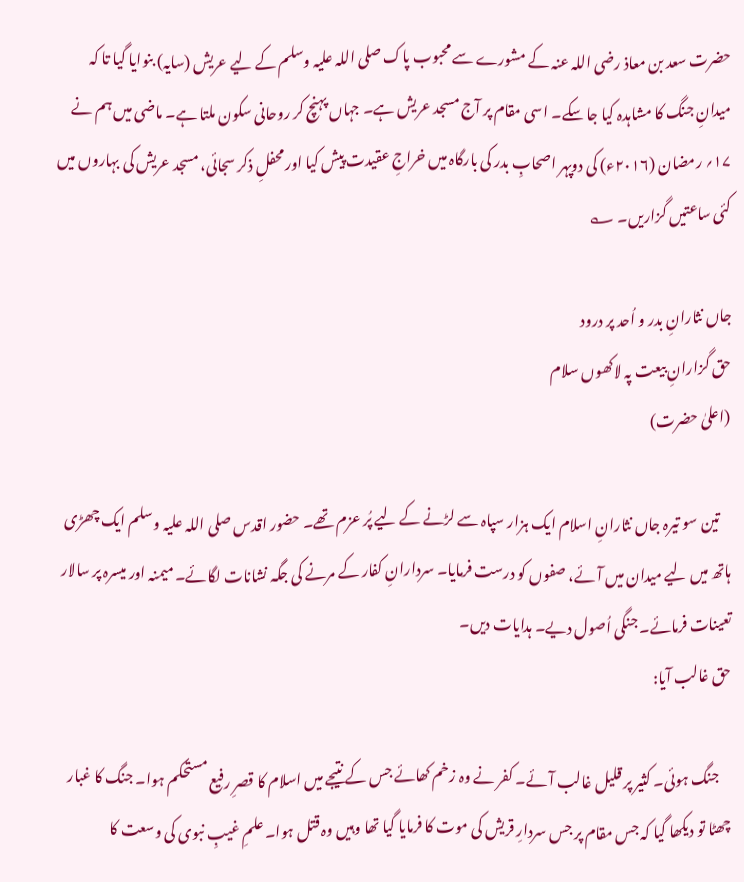حضرت سعد بن معاذ رضی اللہ عنہ کے مشورے سے محبوب پاک صلی اللہ علیہ وسلم کے لیے عریش (سایہ) بنوایا گیا تا کہ میدانِ جنگ کا مشاہدہ کیا جا سکے۔ اسی مقام پر آج مسجد عریش ہے۔ جہاں پہنچ کر روحانی سکون ملتا ہے۔ ماضی میں ہم نے ۱۷؍ رمضان (٢٠١٦ء) کی دوپہر اصحابِ بدر کی بارگاہ میں خراجِ عقیدت پیش کیا اور محفلِ ذکر سجائی، مسجد عریش کی بہاروں میں کئی ساعتیں گزاریں۔ ؎

جاں نثارانِ بدر و اُحد پر درود
حق گزارانِ بیعت پہ لاکھوں سلام
(اعلیٰ حضرت)

    تین سو تیرہ جاں نثارانِ اسلام ایک ہزار سپاہ سے لڑنے کے لیے پُر عزم تھے۔ حضور اقدس صلی اللہ علیہ وسلم ایک چھڑی ہاتھ میں لیے میدان میں آئے، صفوں کو درست فرمایا۔ سردارانِ کفار کے مرنے کی جگہ نشانات لگائے۔ میمنہ اور میسرہ پر سالار تعینات فرمائے۔ جنگی اُصول دیے۔ ہدایات دیں۔
حق غالب آیا:

    جنگ ہوئی۔ کثیر پر قلیل غالب آئے۔ کفر نے وہ زخم کھائے جس کے نتیجے میں اسلام کا قصرِ رفیع مستحکم ہوا۔ جنگ کا غبار چھٹا تو دیکھا گیا کہ جس مقام پر جس سردارِ قریش کی موت کا فرمایا گیا تھا وہیں وہ قتل ہوا۔ علمِ غیبِ نبوی کی وسعت کا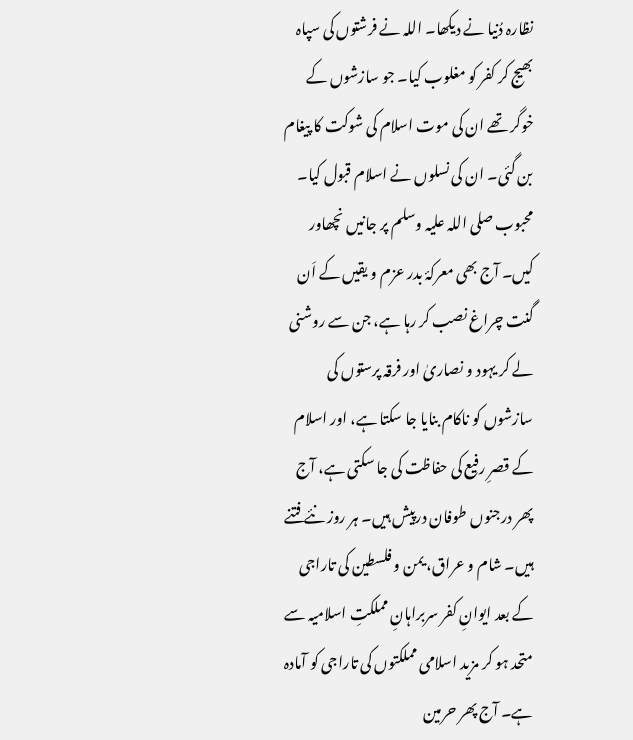نظارہ دُنیا نے دیکھا۔ اللہ نے فرشتوں کی سپاہ بھیج کر کفر کو مغلوب کیا۔ جو سازشوں کے خوگر تھے ان کی موت اسلام کی شوکت کا پیغام بن گئی۔ ان کی نسلوں نے اسلام قبول کیا۔ محبوب صلی اللہ علیہ وسلم پر جانیں نچھاور کیں۔ آج بھی معرکۂ بدر عزم و یقیں کے اَن گنت چراغ نصب کر رہا ہے، جن سے روشنی لے کر یہود و نصاریٰ اور فرقہ پرستوں کی سازشوں کو ناکام بنایا جا سکتا ہے، اور اسلام کے قصرِ رفیع کی حفاظت کی جا سکتی ہے، آج پھر درجنوں طوفان درپیش ہیں۔ ہر روز نئے فتنے ہیں۔ شام و عراق، یمن و فلسطین کی تاراجی کے بعد ایوانِ کفر سربراہانِ مملکتِ اسلامیہ سے متحد ہو کر مزید اسلامی مملکتوں کی تاراجی کو آمادہ ہے۔ آج پھر حرمین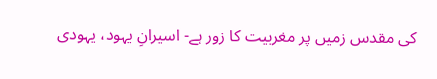کی مقدس زمیں پر مغربیت کا زور ہے- اسیرانِ یہود، یہودی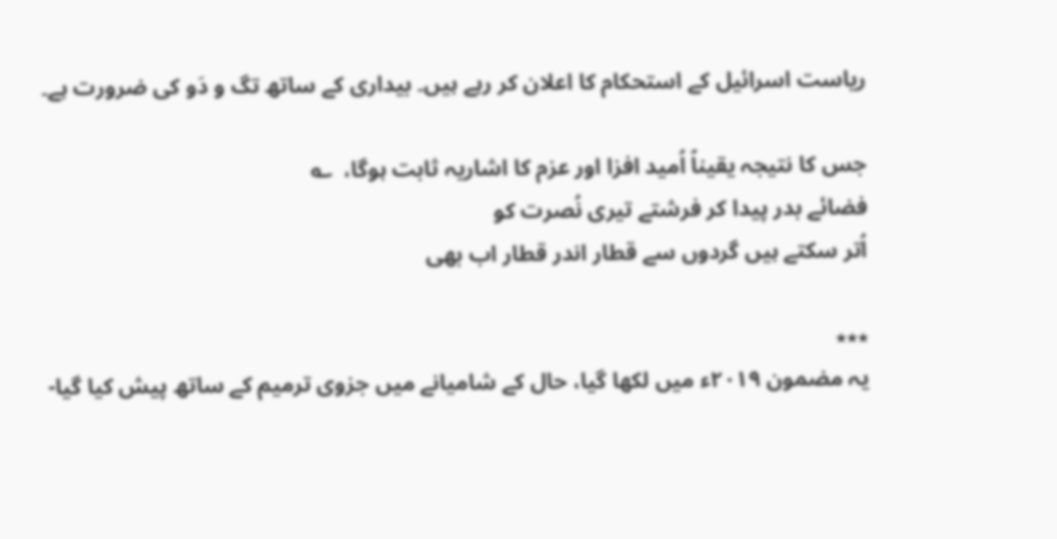ریاست اسرائیل کے استحکام کا اعلان کر رہے ہیں۔ بیداری کے ساتھ تگ و دَو کی ضرورت ہے۔

جس کا نتیجہ یقیناً اُمید افزا اور عزم کا اشاریہ ثابت ہوگا،  ؎
فضائے بدر پیدا کر فرشتے تیری نُصرت کو
اُتر سکتے ہیں گردوں سے قطار اندر قطار اب بھی

٭٭٭
یہ مضمون ٢٠١٩ء میں لکھا گیا، حال کے شامیانے میں جزوی ترمیم کے ساتھ پیش کیا گیا-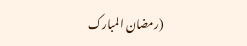(رمضان المبارک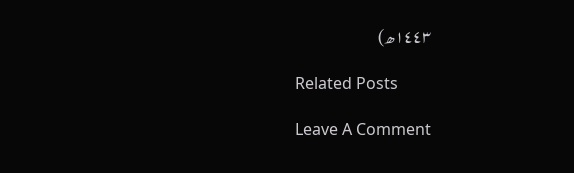١٤٤٣ھ)

Related Posts

Leave A Comment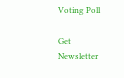Voting Poll

Get Newsletter